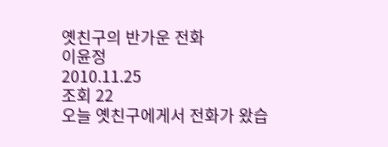옛친구의 반가운 전화
이윤정
2010.11.25
조회 22
오늘 옛친구에게서 전화가 왔습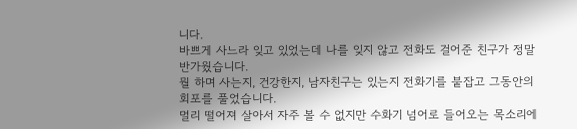니다.
바쁘게 사느라 잊고 있었는데 나를 잊지 않고 전화도 걸어준 친구가 정말 반가웠습니다.
뭘 하며 사는지, 건강한지, 남자친구는 있는지 전화기를 붙잡고 그동안의 회포를 풀었습니다.
멀리 떨어져 살아서 자주 볼 수 없지만 수화기 넘어로 들어오는 목소리에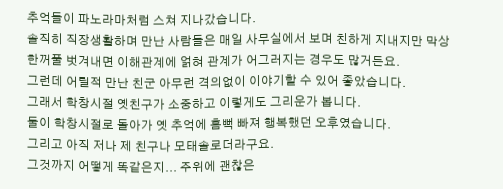추억들이 파노라마처럼 스쳐 지나갔습니다.
솔직히 직장생활하며 만난 사람들은 매일 사무실에서 보며 친하게 지내지만 막상 한꺼풀 벗겨내면 이해관계에 얽혀 관계가 어그러지는 경우도 많거든요.
그런데 어릴적 만난 친군 아무런 격의없이 이야기할 수 있어 좋았습니다.
그래서 학창시절 옛친구가 소중하고 이렇게도 그리운가 봅니다.
둘이 학창시절로 돌아가 옛 추억에 흠뻑 빠져 행복했던 오후였습니다.
그리고 아직 저나 제 친구나 모태솔로더라구요.
그것까지 어떻게 똑같은지... 주위에 괜찮은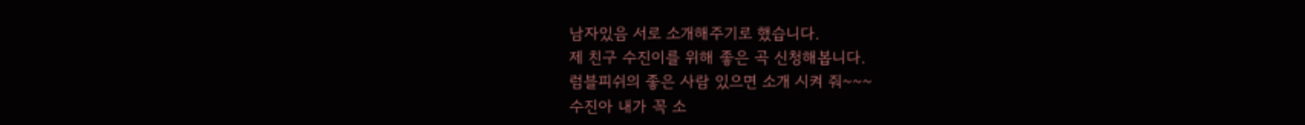남자있음 서로 소개해주기로 했습니다.
제 친구 수진이를 위해 좋은 곡 신청해봅니다.
럼블피쉬의 좋은 사람 있으면 소개 시켜 줘~~~
수진아 내가 꼭 소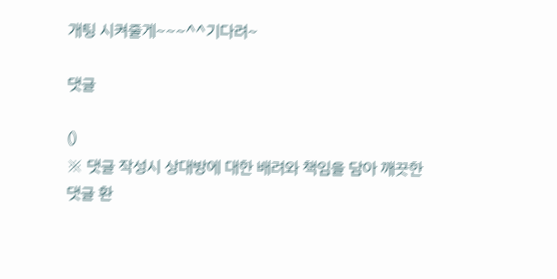개팅 시켜줄게~~~^^기다려~

댓글

()
※ 댓글 작성시 상대방에 대한 배려와 책임을 담아 깨끗한 댓글 환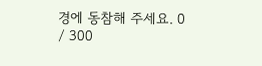경에 동참해 주세요. 0 / 300